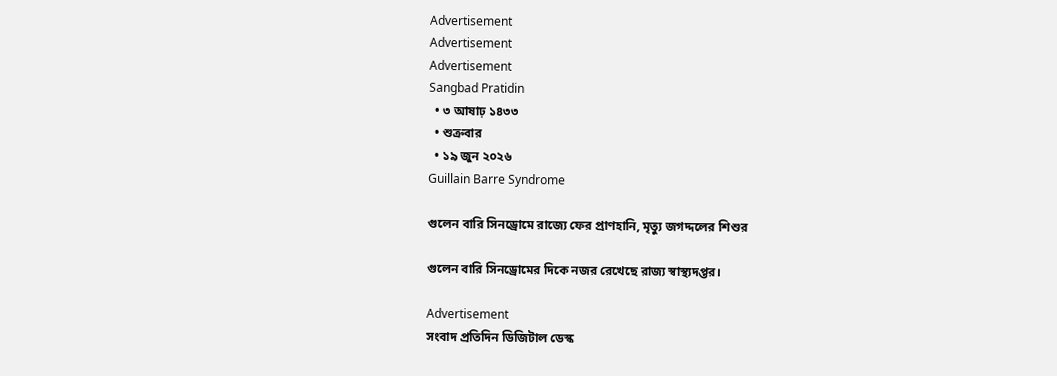Advertisement
Advertisement
Advertisement
Sangbad Pratidin
  • ৩ আষাঢ় ১৪৩৩
  • শুক্রবার
  • ১৯ জুন ২০২৬
Guillain Barre Syndrome

গুলেন বারি সিনড্রোমে রাজ্যে ফের প্রাণহানি, মৃত্যু জগদ্দলের শিশুর

গুলেন বারি সিনড্রোমের দিকে নজর রেখেছে রাজ্য স্বাস্থ্যদপ্তর।

Advertisement
সংবাদ প্রতিদিন ডিজিটাল ডেস্ক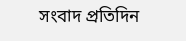সংবাদ প্রতিদিন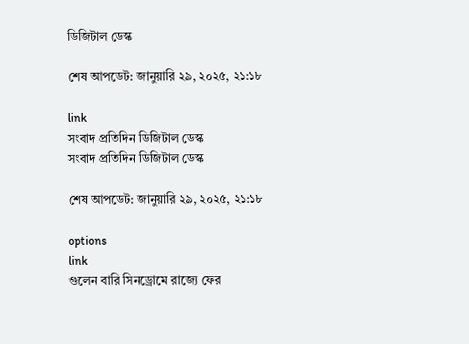ডিজিটাল ডেস্ক

শেষ আপডেট: জানুয়ারি ২৯, ২০২৫, ২১:১৮

link
সংবাদ প্রতিদিন ডিজিটাল ডেস্ক
সংবাদ প্রতিদিন ডিজিটাল ডেস্ক

শেষ আপডেট: জানুয়ারি ২৯, ২০২৫, ২১:১৮

options
link
গুলেন বারি সিনড্রোমে রাজ্যে ফের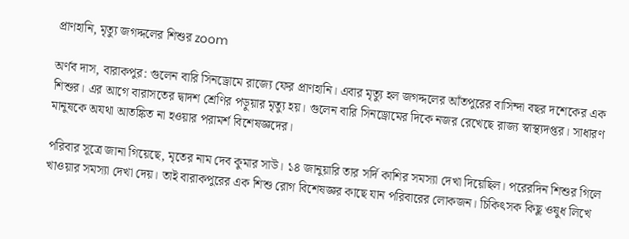প্রাণহানি, মৃত্যু জগদ্দলের শিশুর zoom

অর্ণব দাস, বারাকপুর: গুলেন বারি সিনড্রোমে রাজ্যে ফের প্রাণহানি। এবার মৃত্যু হল জগদ্দলের আঁতপুরের বাসিন্দা বছর দশেকের এক শিশুর। এর আগে বারাসতের দ্বাদশ শ্রেণির পড়ুয়ার মৃত্যু হয়। গুলেন বারি সিনড্রোমের দিকে নজর রেখেছে রাজ্য স্বাস্থ্যদপ্তর। সাধারণ মানুষকে অযথা আতঙ্কিত না হওয়ার পরামর্শ বিশেষজ্ঞদের।

পরিবার সূত্রে জানা গিয়েছে, মৃতের নাম দেব কুমার সাউ। ১৪ জানুয়ারি তার সর্দি কাশির সমস্যা দেখা দিয়েছিল। পরেরদিন শিশুর গিলে খাওয়ার সমস্যা দেখা দেয়। তাই বারাকপুরের এক শিশু রোগ বিশেষজ্ঞর কাছে যান পরিবারের লোকজন। চিকিৎসক কিছু ওষুধ লিখে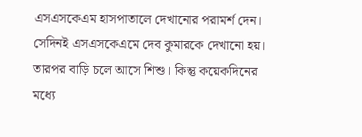এসএসকেএম হাসপাতালে দেখানোর পরামর্শ দেন। সেদিনই এসএসকেএমে দেব কুমারকে দেখানো হয়। তারপর বাড়ি চলে আসে শিশু। কিন্তু কয়েকদিনের মধ্যে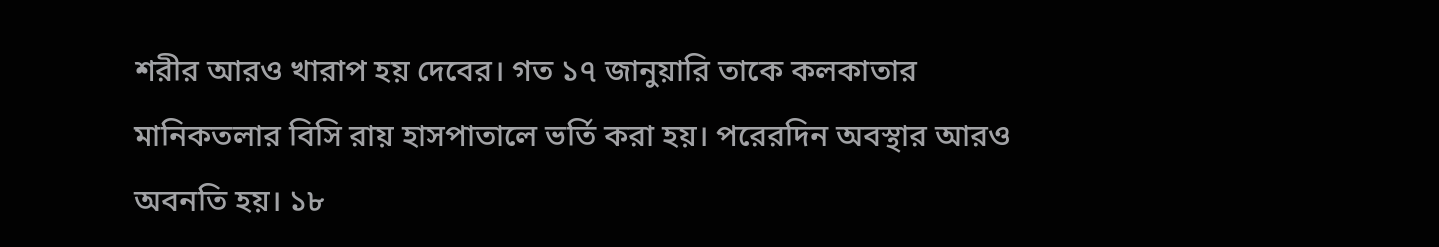শরীর আরও খারাপ হয় দেবের। গত ১৭ জানুয়ারি তাকে কলকাতার মানিকতলার বিসি রায় হাসপাতালে ভর্তি করা হয়। পরেরদিন অবস্থার আরও অবনতি হয়। ১৮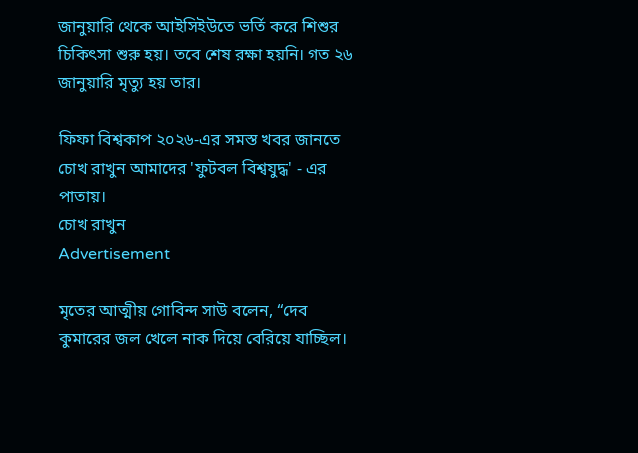জানুয়ারি থেকে আইসিইউতে ভর্তি করে শিশুর চিকিৎসা শুরু হয়। তবে শেষ রক্ষা হয়নি। গত ২৬ জানুয়ারি মৃত্যু হয় তার।

ফিফা বিশ্বকাপ ২০২৬-এর সমস্ত খবর জানতে চোখ রাখুন আমাদের 'ফুটবল বিশ্বযুদ্ধ' - এর পাতায়।
চোখ রাখুন
Advertisement

মৃতের আত্মীয় গোবিন্দ সাউ বলেন, “দেব কুমারের জল খেলে নাক দিয়ে বেরিয়ে যাচ্ছিল।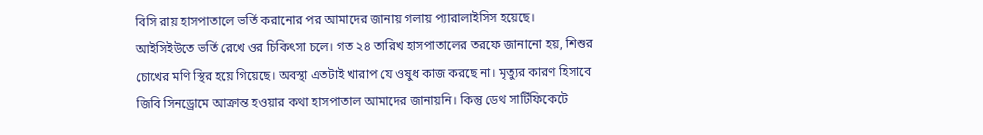বিসি রায় হাসপাতালে ভর্তি করানোর পর আমাদের জানায় গলায় প্যারালাইসিস হয়েছে। আইসিইউতে ভর্তি রেখে ওর চিকিৎসা চলে। গত ২৪ তারিখ হাসপাতালের তরফে জানানো হয়, শিশুর চোখের মণি স্থির হয়ে গিয়েছে। অবস্থা এতটাই খারাপ যে ওষুধ কাজ করছে না। মৃত্যুর কারণ হিসাবে জিবি সিনড্রোমে আক্রান্ত হওয়ার কথা হাসপাতাল আমাদের জানায়নি। কিন্তু ডেথ সার্টিফিকেটে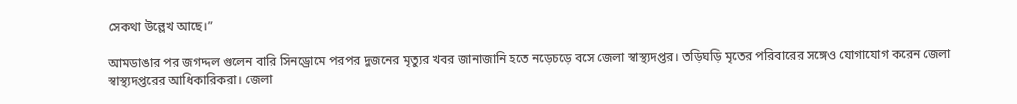সেকথা উল্লেখ আছে।”

আমডাঙার পর জগদ্দল গুলেন বারি সিনড্রোমে পরপর দুজনের মৃত্যুর খবর জানাজানি হতে নড়েচড়ে বসে জেলা স্বাস্থ্যদপ্তর। তড়িঘড়ি মৃতের পরিবারের সঙ্গেও যোগাযোগ করেন জেলা স্বাস্থ্যদপ্তরের আধিকারিকরা। জেলা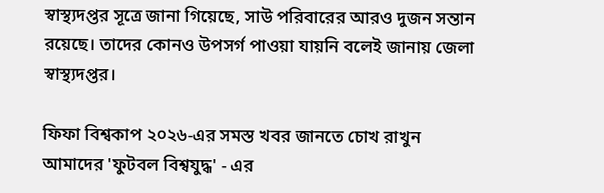স্বাস্থ্যদপ্তর সূত্রে জানা গিয়েছে, সাউ পরিবারের আরও দুজন সন্তান রয়েছে। তাদের কোনও উপসর্গ পাওয়া যায়নি বলেই জানায় জেলা স্বাস্থ্যদপ্তর।

ফিফা বিশ্বকাপ ২০২৬-এর সমস্ত খবর জানতে চোখ রাখুন আমাদের 'ফুটবল বিশ্বযুদ্ধ' - এর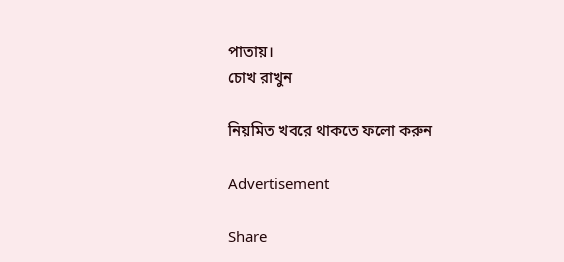পাতায়।
চোখ রাখুন

নিয়মিত খবরে থাকতে ফলো করুন

Advertisement

Share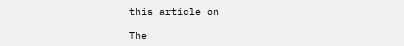this article on

The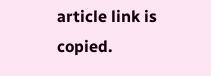article link is copied.